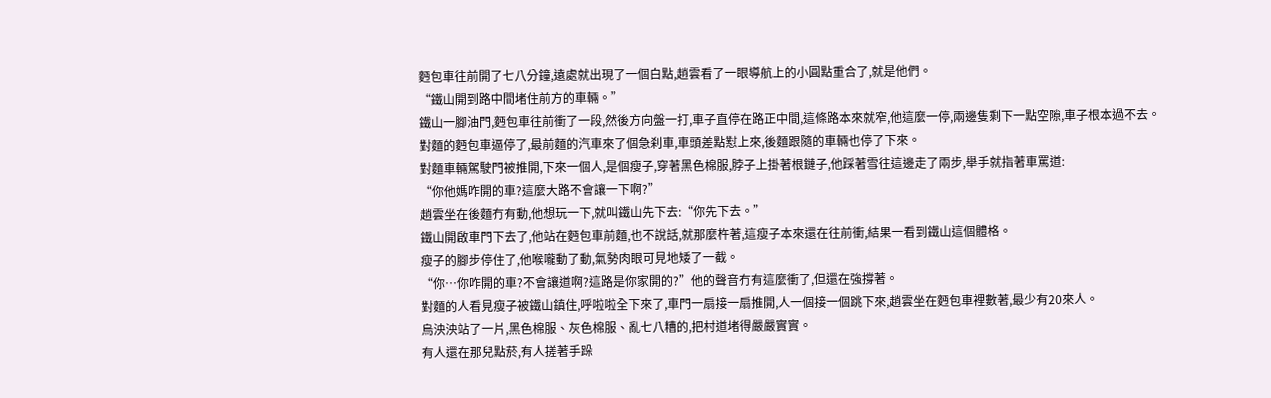麪包車往前開了七八分鐘,遠處就出現了一個白點,趙雲看了一眼導航上的小圓點重合了,就是他們。
“鐵山開到路中間堵住前方的車輛。”
鐵山一腳油門,麪包車往前衝了一段,然後方向盤一打,車子直停在路正中間,這條路本來就窄,他這麼一停,兩邊隻剩下一點空隙,車子根本過不去。
對麵的麪包車逼停了,最前麵的汽車來了個急刹車,車頭差點懟上來,後麵跟隨的車輛也停了下來。
對麵車輛駕駛門被推開,下來一個人,是個瘦子,穿著黑色棉服,脖子上掛著根鏈子,他踩著雪往這邊走了兩步,舉手就指著車罵道:
“你他媽咋開的車?這麼大路不會讓一下啊?”
趙雲坐在後麵冇有動,他想玩一下,就叫鐵山先下去:“你先下去。”
鐵山開啟車門下去了,他站在麪包車前麵,也不說話,就那麼杵著,這瘦子本來還在往前衝,結果一看到鐵山這個體格。
瘦子的腳步停住了,他喉嚨動了動,氣勢肉眼可見地矮了一截。
“你…你咋開的車?不會讓道啊?這路是你家開的?”他的聲音冇有這麼衝了,但還在強撐著。
對麵的人看見瘦子被鐵山鎮住,呼啦啦全下來了,車門一扇接一扇推開,人一個接一個跳下來,趙雲坐在麪包車裡數著,最少有20來人。
烏泱泱站了一片,黑色棉服、灰色棉服、亂七八糟的,把村道堵得嚴嚴實實。
有人還在那兒點菸,有人搓著手跺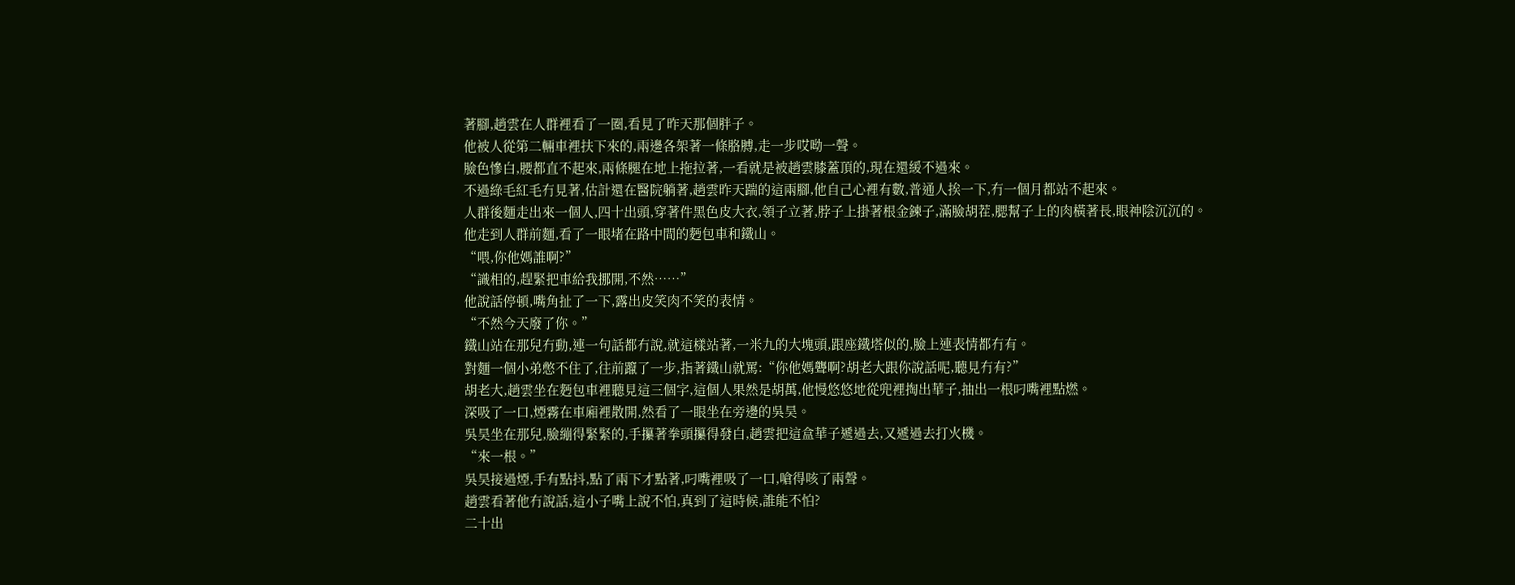著腳,趙雲在人群裡看了一圈,看見了昨天那個胖子。
他被人從第二輛車裡扶下來的,兩邊各架著一條胳膊,走一步哎呦一聲。
臉色慘白,腰都直不起來,兩條腿在地上拖拉著,一看就是被趙雲膝蓋頂的,現在還緩不過來。
不過綠毛紅毛冇見著,估計還在醫院躺著,趙雲昨天踹的這兩腳,他自己心裡有數,普通人挨一下,冇一個月都站不起來。
人群後麵走出來一個人,四十出頭,穿著件黑色皮大衣,領子立著,脖子上掛著根金鍊子,滿臉胡茬,腮幫子上的肉橫著長,眼神陰沉沉的。
他走到人群前麵,看了一眼堵在路中間的麪包車和鐵山。
“喂,你他媽誰啊?”
“識相的,趕緊把車給我挪開,不然……”
他說話停頓,嘴角扯了一下,露出皮笑肉不笑的表情。
“不然今天廢了你。”
鐵山站在那兒冇動,連一句話都冇說,就這樣站著,一米九的大塊頭,跟座鐵塔似的,臉上連表情都冇有。
對麵一個小弟憋不住了,往前躥了一步,指著鐵山就罵:“你他媽聾啊?胡老大跟你說話呢,聽見冇有?”
胡老大,趙雲坐在麪包車裡聽見這三個字,這個人果然是胡萬,他慢悠悠地從兜裡掏出華子,抽出一根叼嘴裡點燃。
深吸了一口,煙霧在車廂裡散開,然看了一眼坐在旁邊的吳昊。
吳昊坐在那兒,臉繃得緊緊的,手攥著拳頭攥得發白,趙雲把這盒華子遞過去,又遞過去打火機。
“來一根。”
吳昊接過煙,手有點抖,點了兩下才點著,叼嘴裡吸了一口,嗆得咳了兩聲。
趙雲看著他冇說話,這小子嘴上說不怕,真到了這時候,誰能不怕?
二十出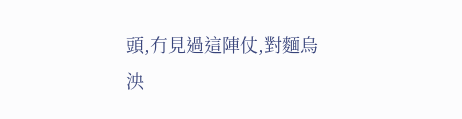頭,冇見過這陣仗,對麵烏泱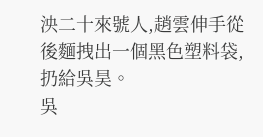泱二十來號人,趙雲伸手從後麵拽出一個黑色塑料袋,扔給吳昊。
吳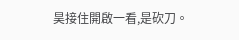昊接住開啟一看,是砍刀。